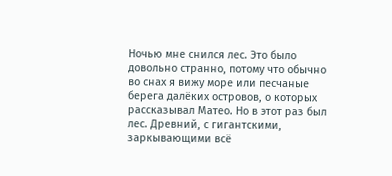Ночью мне снился лес. Это было довольно странно, потому что обычно во снах я вижу море или песчаные берега далёких островов, о которых рассказывал Матео. Но в этот раз был лес. Древний, с гигантскими, заркывающими всё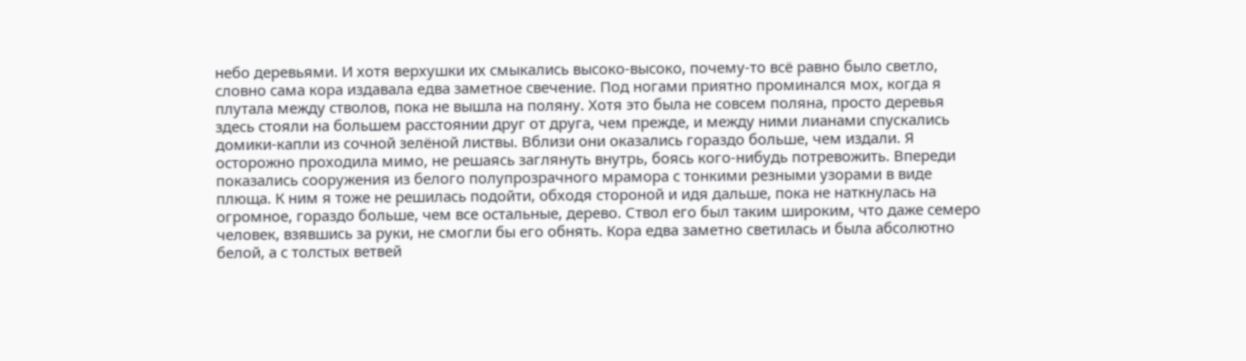небо деревьями. И хотя верхушки их смыкались высоко-высоко, почему-то всё равно было светло, словно сама кора издавала едва заметное свечение. Под ногами приятно проминался мох, когда я плутала между стволов, пока не вышла на поляну. Хотя это была не совсем поляна, просто деревья здесь стояли на большем расстоянии друг от друга, чем прежде, и между ними лианами спускались домики-капли из сочной зелёной листвы. Вблизи они оказались гораздо больше, чем издали. Я осторожно проходила мимо, не решаясь заглянуть внутрь, боясь кого-нибудь потревожить. Впереди показались сооружения из белого полупрозрачного мрамора с тонкими резными узорами в виде плюща. К ним я тоже не решилась подойти, обходя стороной и идя дальше, пока не наткнулась на огромное, гораздо больше, чем все остальные, дерево. Ствол его был таким широким, что даже семеро человек, взявшись за руки, не смогли бы его обнять. Кора едва заметно светилась и была абсолютно белой, а с толстых ветвей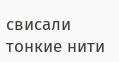свисали тонкие нити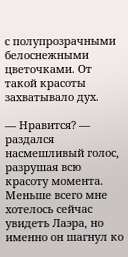с полупрозрачными белоснежными цветочками. От такой красоты захватывало дух.

— Нравится? — раздался насмешливый голос, разрушая всю красоту момента. Меньше всего мне хотелось сейчас увидеть Лаэра, но именно он шагнул ко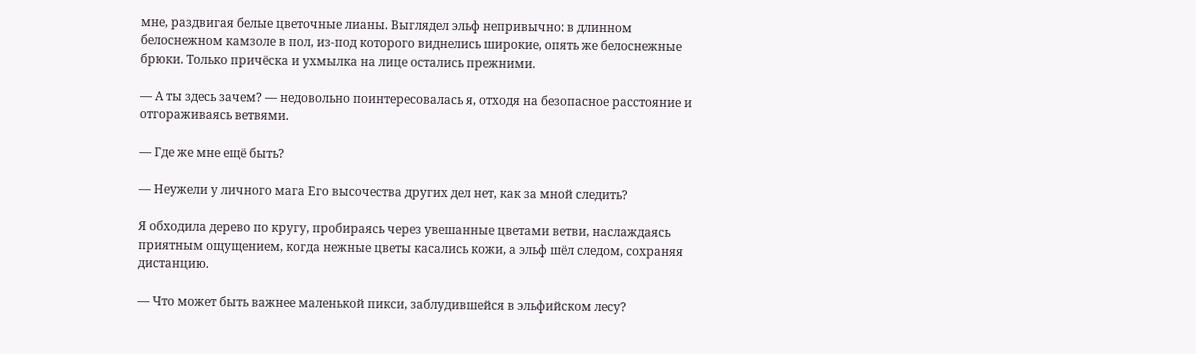мне, раздвигая белые цветочные лианы. Выглядел эльф непривычно: в длинном белоснежном камзоле в пол, из-под которого виднелись широкие, опять же белоснежные брюки. Только причёска и ухмылка на лице остались прежними.

— А ты здесь зачем? — недовольно поинтересовалась я, отходя на безопасное расстояние и отгораживаясь ветвями.

— Где же мне ещё быть?

— Неужели у личного мага Его высочества других дел нет, как за мной следить?

Я обходила дерево по кругу, пробираясь через увешанные цветами ветви, наслаждаясь приятным ощущением, когда нежные цветы касались кожи, а эльф шёл следом, сохраняя дистанцию.

— Что может быть важнее маленькой пикси, заблудившейся в эльфийском лесу?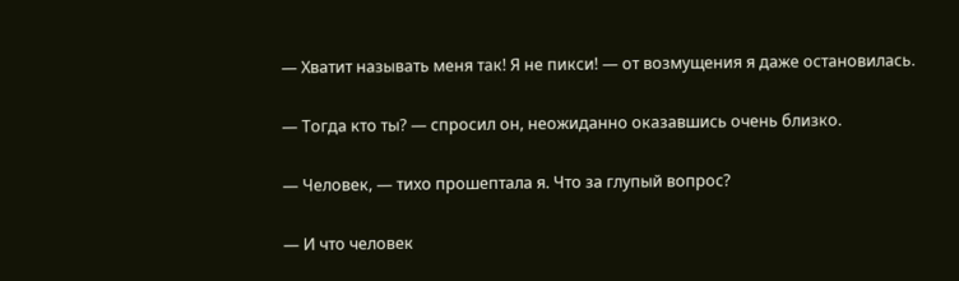— Хватит называть меня так! Я не пикси! — от возмущения я даже остановилась.

— Тогда кто ты? — спросил он, неожиданно оказавшись очень близко.

— Человек, — тихо прошептала я. Что за глупый вопрос?

— И что человек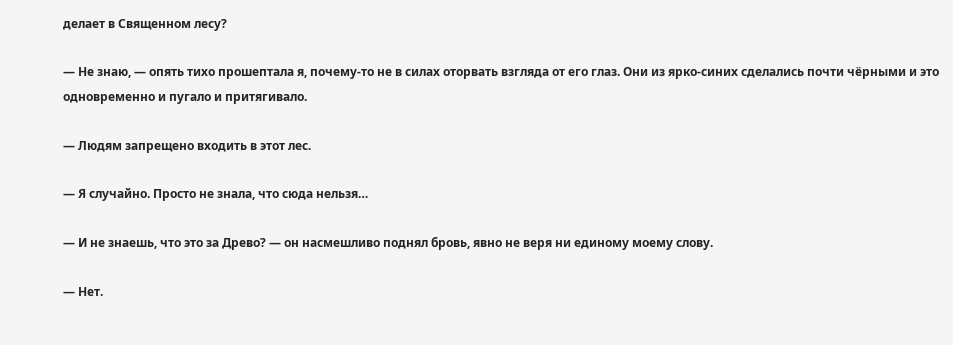делает в Священном лесу?

— Не знаю, — опять тихо прошептала я, почему-то не в силах оторвать взгляда от его глаз. Они из ярко-синих сделались почти чёрными и это одновременно и пугало и притягивало.

— Людям запрещено входить в этот лес.

— Я случайно. Просто не знала, что сюда нельзя…

— И не знаешь, что это за Древо? — он насмешливо поднял бровь, явно не веря ни единому моему слову.

— Нет.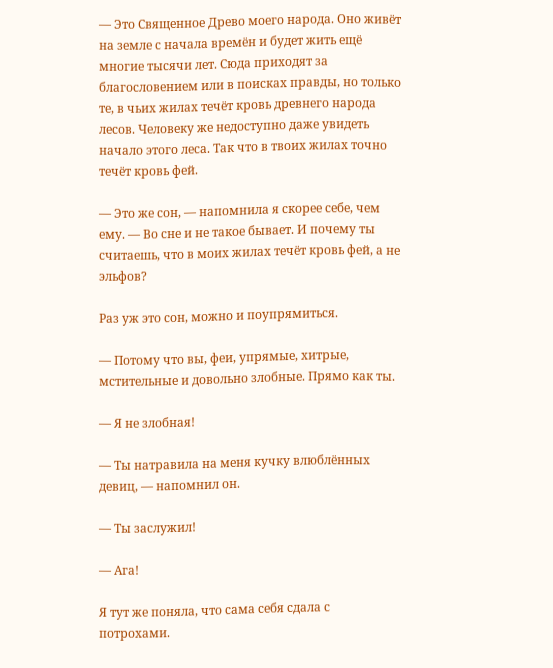— Это Священное Древо моего народа. Оно живёт на земле с начала времён и будет жить ещё многие тысячи лет. Сюда приходят за благословением или в поисках правды, но только те, в чьих жилах течёт кровь древнего народа лесов. Человеку же недоступно даже увидеть начало этого леса. Так что в твоих жилах точно течёт кровь фей.

— Это же сон, — напомнила я скорее себе, чем ему. — Во сне и не такое бывает. И почему ты считаешь, что в моих жилах течёт кровь фей, а не эльфов?

Раз уж это сон, можно и поупрямиться.

— Потому что вы, феи, упрямые, хитрые, мстительные и довольно злобные. Прямо как ты.

— Я не злобная!

— Ты натравила на меня кучку влюблённых девиц, — напомнил он.

— Ты заслужил!

— Ага!

Я тут же поняла, что сама себя сдала с потрохами.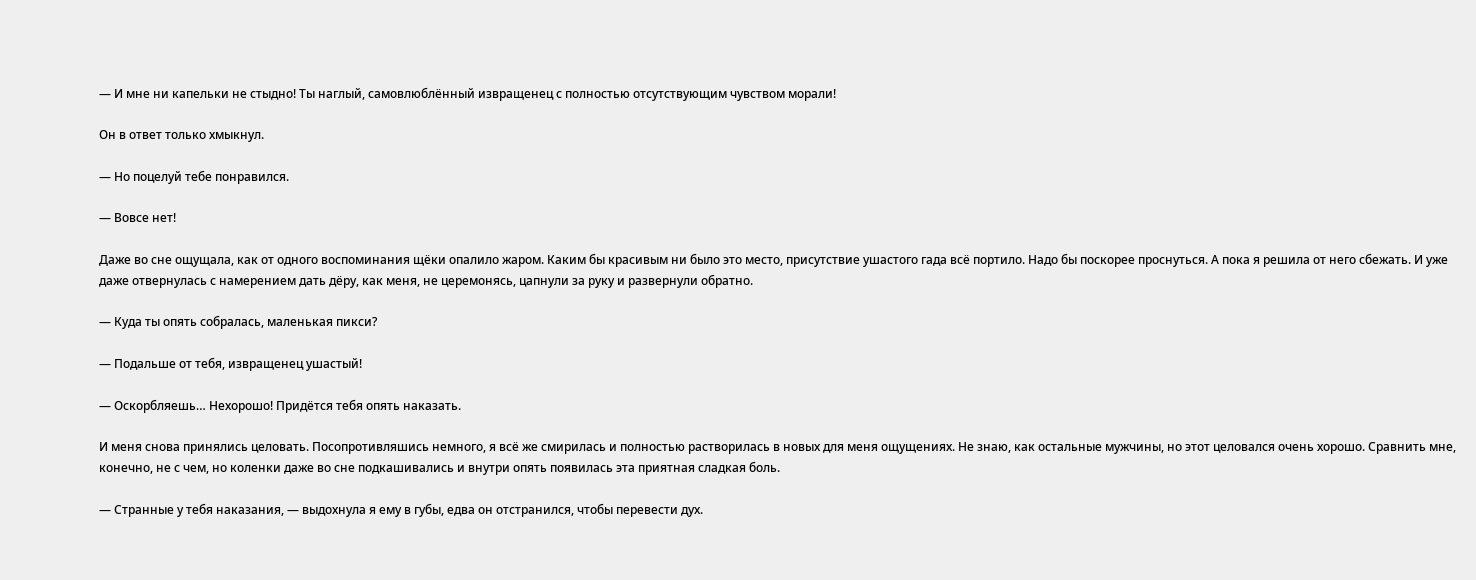— И мне ни капельки не стыдно! Ты наглый, самовлюблённый извращенец с полностью отсутствующим чувством морали!

Он в ответ только хмыкнул.

— Но поцелуй тебе понравился.

— Вовсе нет!

Даже во сне ощущала, как от одного воспоминания щёки опалило жаром. Каким бы красивым ни было это место, присутствие ушастого гада всё портило. Надо бы поскорее проснуться. А пока я решила от него сбежать. И уже даже отвернулась с намерением дать дёру, как меня, не церемонясь, цапнули за руку и развернули обратно.

— Куда ты опять собралась, маленькая пикси?

— Подальше от тебя, извращенец ушастый!

— Оскорбляешь… Нехорошо! Придётся тебя опять наказать.

И меня снова принялись целовать. Посопротивляшись немного, я всё же смирилась и полностью растворилась в новых для меня ощущениях. Не знаю, как остальные мужчины, но этот целовался очень хорошо. Сравнить мне, конечно, не с чем, но коленки даже во сне подкашивались и внутри опять появилась эта приятная сладкая боль.

— Странные у тебя наказания, — выдохнула я ему в губы, едва он отстранился, чтобы перевести дух.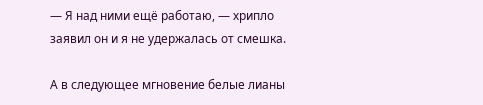— Я над ними ещё работаю, — хрипло заявил он и я не удержалась от смешка.

А в следующее мгновение белые лианы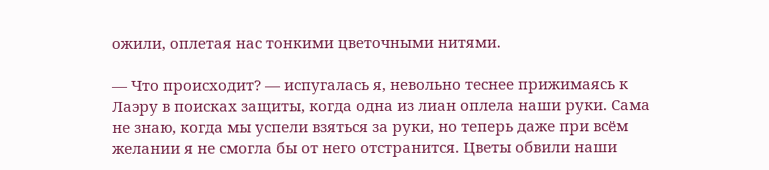ожили, оплетая нас тонкими цветочными нитями.

— Что происходит? — испугалась я, невольно теснее прижимаясь к Лаэру в поисках защиты, когда одна из лиан оплела наши руки. Сама не знаю, когда мы успели взяться за руки, но теперь даже при всём желании я не смогла бы от него отстранится. Цветы обвили наши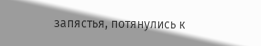запястья, потянулись к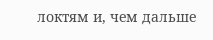локтям и, чем дальше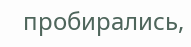пробирались,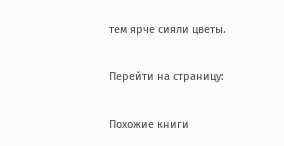тем ярче сияли цветы.

Перейти на страницу:

Похожие книги